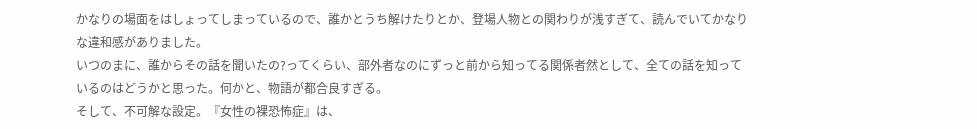かなりの場面をはしょってしまっているので、誰かとうち解けたりとか、登場人物との関わりが浅すぎて、読んでいてかなりな違和感がありました。
いつのまに、誰からその話を聞いたの?ってくらい、部外者なのにずっと前から知ってる関係者然として、全ての話を知っているのはどうかと思った。何かと、物語が都合良すぎる。
そして、不可解な設定。『女性の裸恐怖症』は、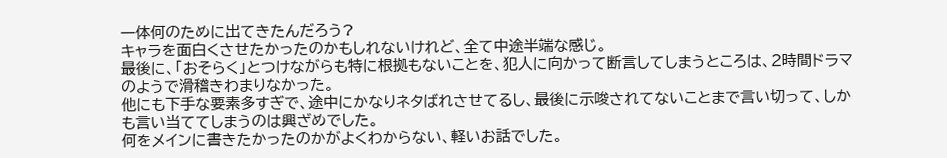一体何のために出てきたんだろう?
キャラを面白くさせたかったのかもしれないけれど、全て中途半端な感じ。
最後に、「おそらく」とつけながらも特に根拠もないことを、犯人に向かって断言してしまうところは、2時間ドラマのようで滑稽きわまりなかった。
他にも下手な要素多すぎで、途中にかなりネタばれさせてるし、最後に示唆されてないことまで言い切って、しかも言い当ててしまうのは興ざめでした。
何をメインに書きたかったのかがよくわからない、軽いお話でした。